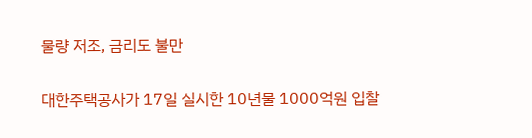물량 저조, 금리도 불만

대한주택공사가 17일 실시한 10년물 1000억원 입찰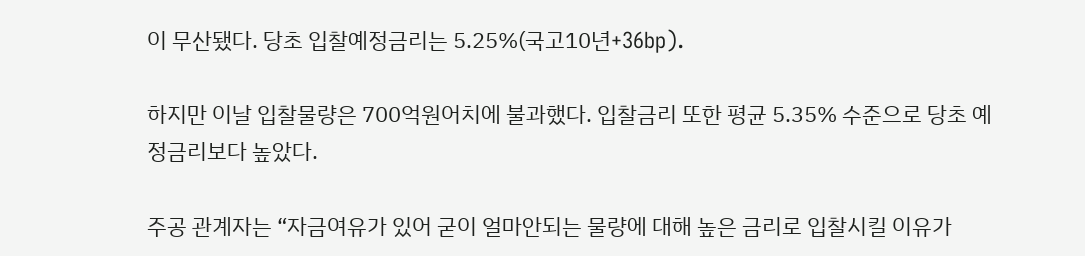이 무산됐다. 당초 입찰예정금리는 5.25%(국고10년+36bp).

하지만 이날 입찰물량은 700억원어치에 불과했다. 입찰금리 또한 평균 5.35% 수준으로 당초 예정금리보다 높았다.

주공 관계자는 “자금여유가 있어 굳이 얼마안되는 물량에 대해 높은 금리로 입찰시킬 이유가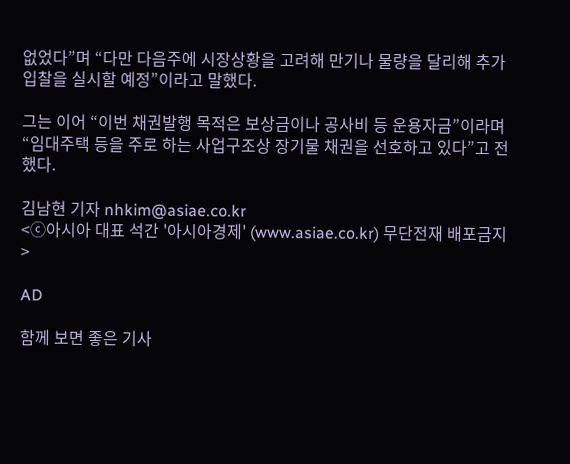없었다”며 “다만 다음주에 시장상황을 고려해 만기나 물량을 달리해 추가 입찰을 실시할 예정”이라고 말했다.

그는 이어 “이번 채권발행 목적은 보상금이나 공사비 등 운용자금”이라며 “임대주택 등을 주로 하는 사업구조상 장기물 채권을 선호하고 있다”고 전했다.

김남현 기자 nhkim@asiae.co.kr
<ⓒ아시아 대표 석간 '아시아경제' (www.asiae.co.kr) 무단전재 배포금지>

AD

함께 보면 좋은 기사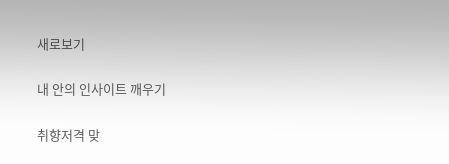새로보기

내 안의 인사이트 깨우기

취향저격 맞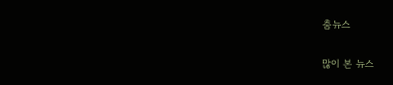춤뉴스

많이 본 뉴스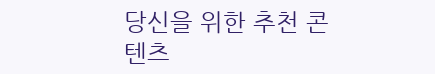당신을 위한 추천 콘텐츠